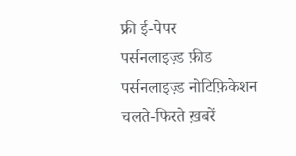फ्री ई-पेपर
पर्सनलाइज़्ड फ़ीड
पर्सनलाइज़्ड नोटिफ़िकेशन
चलते-फिरते ख़बरें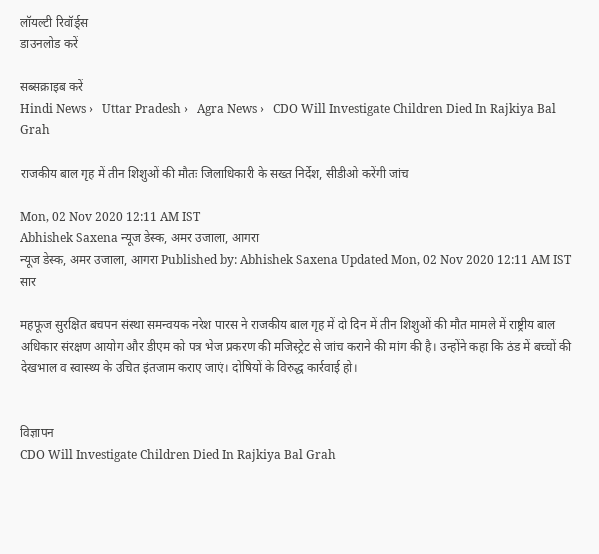लॉयल्टी रिवॉर्ड्स
डाउनलोड करें

सब्सक्राइब करें
Hindi News ›   Uttar Pradesh ›   Agra News ›   CDO Will Investigate Children Died In Rajkiya Bal Grah

राजकीय बाल गृह में तीन शिशुओं की मौतः जिलाधिकारी के सख्त निर्देश, सीडीओ करेंगी जांच

Mon, 02 Nov 2020 12:11 AM IST
Abhishek Saxena न्यूज डेस्क, अमर उजाला, आगरा
न्यूज डेस्क, अमर उजाला, आगरा Published by: Abhishek Saxena Updated Mon, 02 Nov 2020 12:11 AM IST
सार

महफूज सुरक्षित बचपन संस्था समन्वयक नरेश पारस ने राजकीय बाल गृह में दो दिन में तीन शिशुओं की मौत मामले में राष्ट्रीय बाल
अधिकार संरक्षण आयोग और डीएम को पत्र भेज प्रकरण की मजिस्ट्रेट से जांच कराने की मांग की है। उन्होंने कहा कि ठंड में बच्चों की
देखभाल व स्वास्थ्य के उचित इंतजाम कराए जाएं। दोषियों के विरुद्ध कार्रवाई हो।


विज्ञापन
CDO Will Investigate Children Died In Rajkiya Bal Grah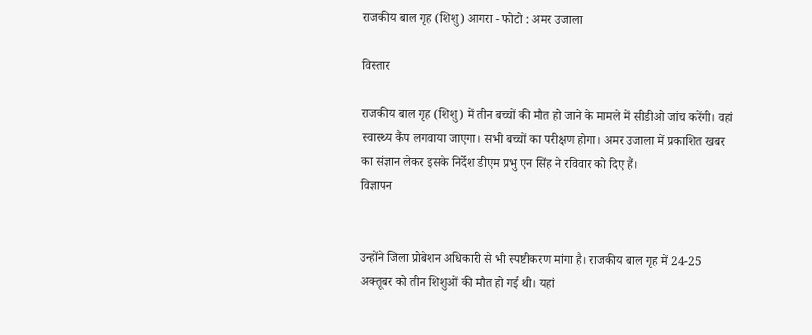राजकीय बाल गृह (शिशु) आगरा - फोटो : अमर उजाला

विस्तार

राजकीय बाल गृह (शिशु) में तीन बच्चों की मौत हो जाने के मामले में सीडीओ जांच करेंगी। वहां स्वास्थ्य कैंप लगवाया जाएगा। सभी बच्चों का परीक्षण होगा। अमर उजाला में प्रकाशित खबर का संज्ञान लेकर इसके निर्देश डीएम प्रभु एन सिंह ने रविवार को दिए हैं।
विज्ञापन


उन्होंने जिला प्रोबेशन अधिकारी से भी स्पष्टीकरण मांगा है। राजकीय बाल गृह में 24-25 अक्तूबर को तीन शिशुओं की मौत हो गई थी। यहां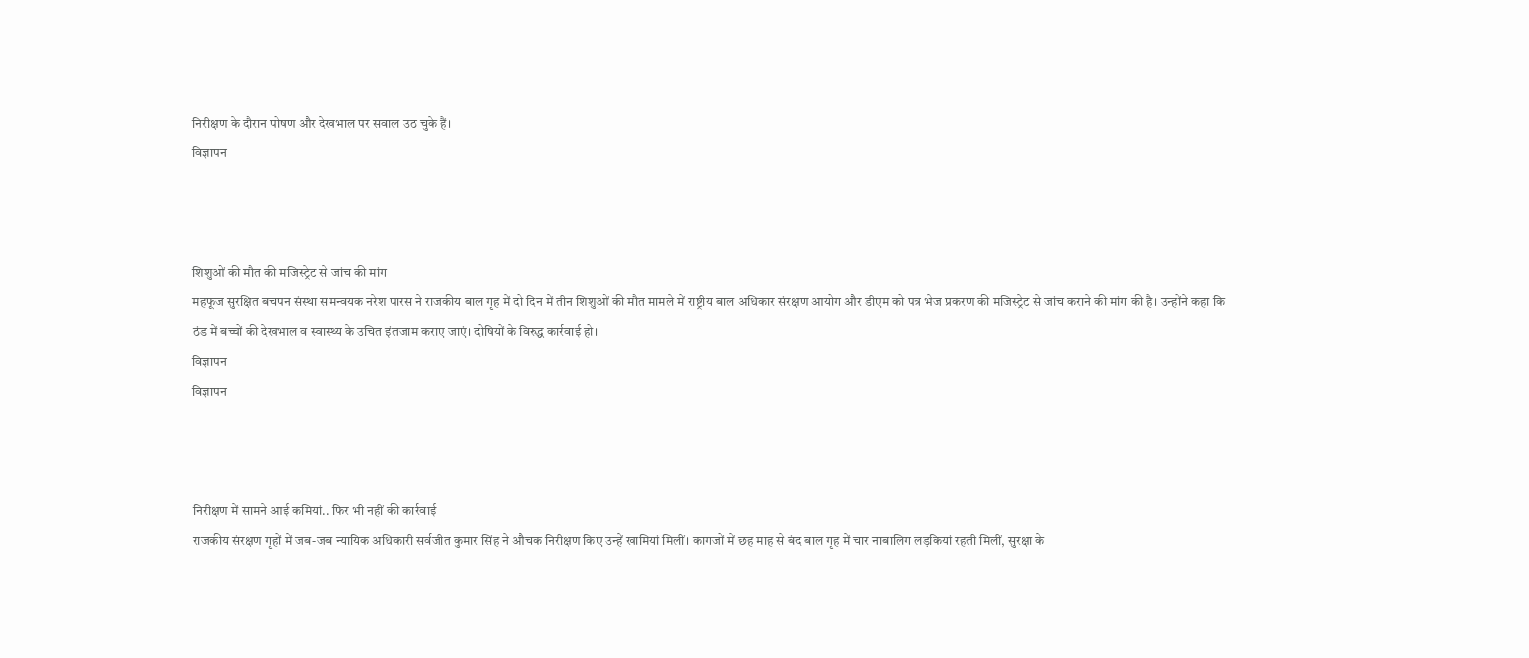निरीक्षण के दौरान पोषण और देखभाल पर सवाल उठ चुके हैं।
विज्ञापन



शिशुओं की मौत की मजिस्ट्रेट से जांच की मांग
महफूज सुरक्षित बचपन संस्था समन्वयक नरेश पारस ने राजकीय बाल गृह में दो दिन में तीन शिशुओं की मौत मामले में राष्ट्रीय बाल अधिकार संरक्षण आयोग और डीएम को पत्र भेज प्रकरण की मजिस्ट्रेट से जांच कराने की मांग की है। उन्होंने कहा कि ठंड में बच्चों की देखभाल व स्वास्थ्य के उचित इंतजाम कराए जाएं। दोषियों के विरुद्ध कार्रवाई हो।
विज्ञापन
विज्ञापन



निरीक्षण में सामने आई कमियां.. फिर भी नहीं की कार्रवाई
राजकीय संरक्षण गृहों में जब-जब न्यायिक अधिकारी सर्वजीत कुमार सिंह ने औचक निरीक्षण किए उन्हें खामियां मिलीं। कागजों में छह माह से बंद बाल गृह में चार नाबालिग लड़कियां रहती मिलीं, सुरक्षा के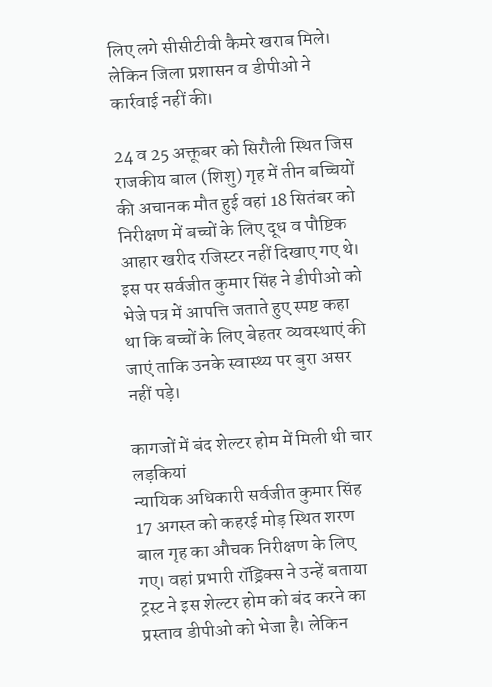लिए लगे सीसीटीवी कैमरे खराब मिले। लेकिन जिला प्रशासन व डीपीओ ने कार्रवाई नहीं की।

24 व 25 अक्तूबर को सिरौली स्थित जिस राजकीय बाल (शिशु) गृह में तीन बच्चियों की अचानक मौत हुई वहां 18 सितंबर को निरीक्षण में बच्चों के लिए दूध व पौष्टिक आहार खरीद रजिस्टर नहीं दिखाए गए थे। इस पर सर्वजीत कुमार सिंह ने डीपीओ को भेजे पत्र में आपत्ति जताते हुए स्पष्ट कहा था कि बच्चों के लिए बेहतर व्यवस्थाएं की जाएं ताकि उनके स्वास्थ्य पर बुरा असर नहीं पड़े।

कागजों में बंद शेल्टर होम में मिली थी चार लड़कियां
न्यायिक अधिकारी सर्वजीत कुमार सिंह 17 अगस्त को कहरई मोड़ स्थित शरण बाल गृह का औचक निरीक्षण के लिए गए। वहां प्रभारी रॉड्रिक्स ने उन्हें बताया ट्रस्ट ने इस शेल्टर होम को बंद करने का प्रस्ताव डीपीओ को भेजा है। लेकिन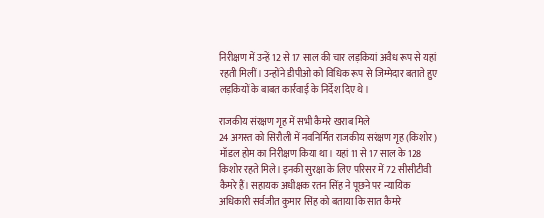निरीक्षण में उन्हें 12 से 17 साल की चार लड़कियां अवैध रूप से यहां रहती मिलीं। उन्होंने डीपीओ को विधिक रूप से जिम्मेदार बताते हुए लड़कियों के बाबत कार्रवाई के निर्देश दिए थे।

राजकीय संरक्षण गृह में सभी कैमरे खराब मिले
24 अगस्त को सिरौली में नवनिर्मित राजकीय सरंक्षण गृह (किशोर) मॉडल होम का निरीक्षण किया था। यहां 11 से 17 साल के 128 किशोर रहते मिले। इनकी सुरक्षा के लिए परिसर में 72 सीसीटीवी कैमरे हैं। सहायक अधीक्षक रतन सिंह ने पूछने पर न्यायिक अधिकारी सर्वजीत कुमार सिंह को बताया कि सात कैमरे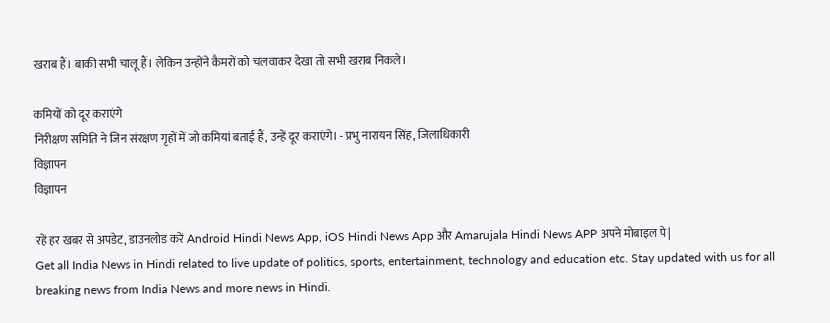खराब हैं। बाकी सभी चालू हैं। लेकिन उन्होंने कैमरों को चलवाकर देखा तो सभी खराब निकले।

कमियों को दूर कराएंगे
निरीक्षण समिति ने जिन संरक्षण गृहों में जो कमियां बताई हैं, उन्हें दूर कराएंगे। - प्रभु नारायन सिंह, जिलाधिकारी
विज्ञापन
विज्ञापन

रहें हर खबर से अपडेट, डाउनलोड करें Android Hindi News App, iOS Hindi News App और Amarujala Hindi News APP अपने मोबाइल पे|
Get all India News in Hindi related to live update of politics, sports, entertainment, technology and education etc. Stay updated with us for all breaking news from India News and more news in Hindi.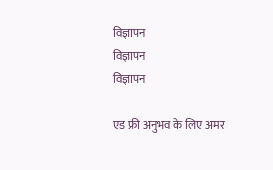विज्ञापन
विज्ञापन
विज्ञापन

एड फ्री अनुभव के लिए अमर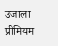उजाला प्रीमियम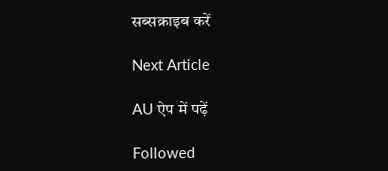सब्सक्राइब करें

Next Article

AU ऐप में पढ़ें

Followed